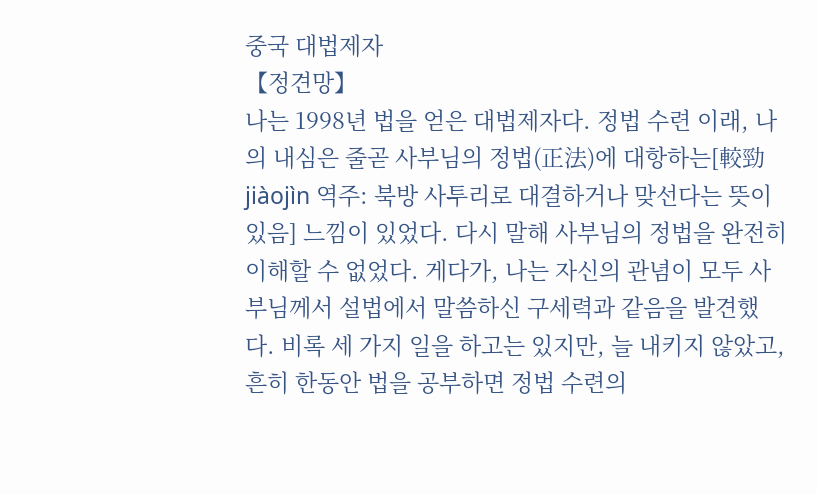중국 대법제자
【정견망】
나는 1998년 법을 얻은 대법제자다. 정법 수련 이래, 나의 내심은 줄곧 사부님의 정법(正法)에 대항하는[較勁 jiàojìn 역주: 북방 사투리로 대결하거나 맞선다는 뜻이 있음] 느낌이 있었다. 다시 말해 사부님의 정법을 완전히 이해할 수 없었다. 게다가, 나는 자신의 관념이 모두 사부님께서 설법에서 말씀하신 구세력과 같음을 발견했다. 비록 세 가지 일을 하고는 있지만, 늘 내키지 않았고, 흔히 한동안 법을 공부하면 정법 수련의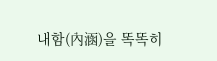내함(內涵)을 똑똑히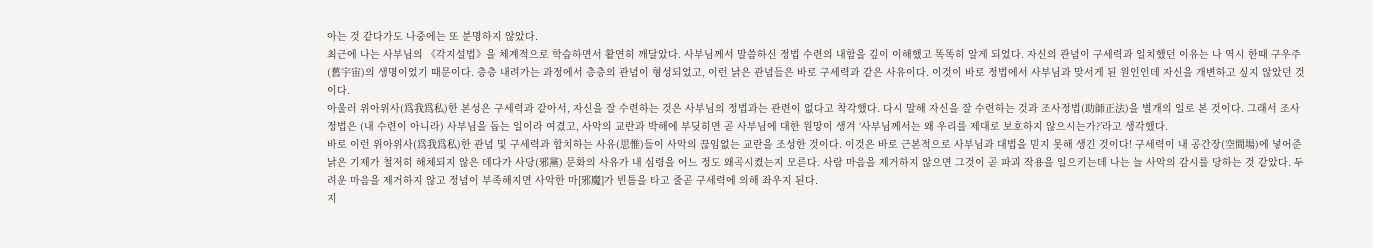아는 것 같다가도 나중에는 또 분명하지 않았다.
최근에 나는 사부님의 《각지설법》을 체계적으로 학습하면서 활연히 깨달았다. 사부님께서 말씀하신 정법 수련의 내함을 깊이 이해했고 똑똑히 알게 되었다. 자신의 관념이 구세력과 일치했던 이유는 나 역시 한때 구우주(舊宇宙)의 생명이었기 때문이다. 층층 내려가는 과정에서 층층의 관념이 형성되었고, 이런 낡은 관념들은 바로 구세력과 같은 사유이다. 이것이 바로 정법에서 사부님과 맞서게 된 원인인데 자신을 개변하고 싶지 않았던 것이다.
아울러 위아위사(爲我爲私)한 본성은 구세력과 같아서, 자신을 잘 수련하는 것은 사부님의 정법과는 관련이 없다고 착각했다. 다시 말해 자신을 잘 수련하는 것과 조사정법(助師正法)을 별개의 일로 본 것이다. 그래서 조사정법은 (내 수련이 아니라) 사부님을 돕는 일이라 여겼고, 사악의 교란과 박해에 부딪히면 곧 사부님에 대한 원망이 생겨 ‘사부님께서는 왜 우리를 제대로 보호하지 않으시는가?’라고 생각했다.
바로 이런 위아위사(爲我爲私)한 관념 및 구세력과 합치하는 사유(思惟)들이 사악의 끊임없는 교란을 조성한 것이다. 이것은 바로 근본적으로 사부님과 대법을 믿지 못해 생긴 것이다! 구세력이 내 공간장(空間場)에 넣어준 낡은 기제가 철저히 해체되지 않은 데다가 사당(邪黨) 문화의 사유가 내 심령을 어느 정도 왜곡시켰는지 모른다. 사람 마음을 제거하지 않으면 그것이 곧 파괴 작용을 일으키는데 나는 늘 사악의 감시를 당하는 것 같았다. 두려운 마음을 제거하지 않고 정념이 부족해지면 사악한 마[邪魔]가 빈틈을 타고 줄곧 구세력에 의해 좌우지 된다.
지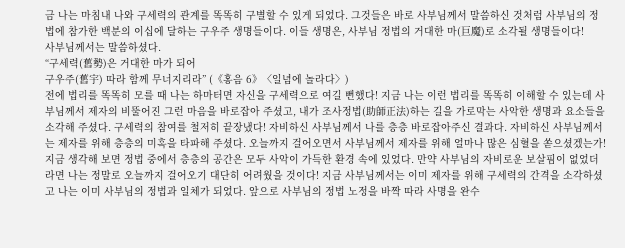금 나는 마침내 나와 구세력의 관계를 똑똑히 구별할 수 있게 되었다. 그것들은 바로 사부님께서 말씀하신 것처럼 사부님의 정법에 참가한 백분의 이십에 달하는 구우주 생명들이다. 이들 생명은, 사부님 정법의 거대한 마(巨魔)로 소각될 생명들이다!
사부님께서는 말씀하셨다.
“구세력(舊勢)은 거대한 마가 되어
구우주(舊宇) 따라 함께 무너지리라” (《홍음 6》〈일념에 놀라다〉)
전에 법리를 똑똑히 모를 때 나는 하마터면 자신을 구세력으로 여길 뻔했다! 지금 나는 이런 법리를 똑똑히 이해할 수 있는데 사부님께서 제자의 비뚤어진 그런 마음을 바로잡아 주셨고, 내가 조사정법(助師正法)하는 길을 가로막는 사악한 생명과 요소들을 소각해 주셨다. 구세력의 참여를 철저히 끝장냈다! 자비하신 사부님께서 나를 층층 바로잡아주신 결과다. 자비하신 사부님께서는 제자를 위해 층층의 미혹을 타파해 주셨다. 오늘까지 걸어오면서 사부님께서 제자를 위해 얼마나 많은 심혈을 쏟으셨겠는가!
지금 생각해 보면 정법 중에서 층층의 공간은 모두 사악이 가득한 환경 속에 있었다. 만약 사부님의 자비로운 보살핌이 없었더라면 나는 정말로 오늘까지 걸어오기 대단히 어려웠을 것이다! 지금 사부님께서는 이미 제자를 위해 구세력의 간격을 소각하셨고 나는 이미 사부님의 정법과 일체가 되었다. 앞으로 사부님의 정법 노정을 바짝 따라 사명을 완수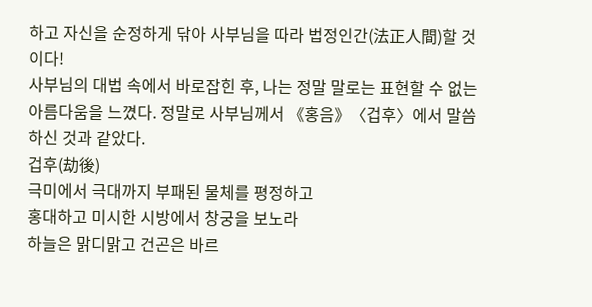하고 자신을 순정하게 닦아 사부님을 따라 법정인간(法正人間)할 것이다!
사부님의 대법 속에서 바로잡힌 후, 나는 정말 말로는 표현할 수 없는 아름다움을 느꼈다. 정말로 사부님께서 《홍음》〈겁후〉에서 말씀하신 것과 같았다.
겁후(劫後)
극미에서 극대까지 부패된 물체를 평정하고
홍대하고 미시한 시방에서 창궁을 보노라
하늘은 맑디맑고 건곤은 바르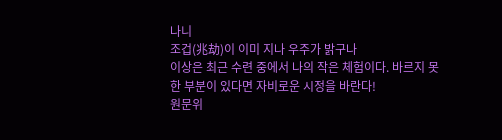나니
조겁(兆劫)이 이미 지나 우주가 밝구나
이상은 최근 수련 중에서 나의 작은 체험이다. 바르지 못한 부분이 있다면 자비로운 시정을 바란다!
원문위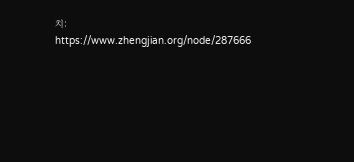치: https://www.zhengjian.org/node/287666